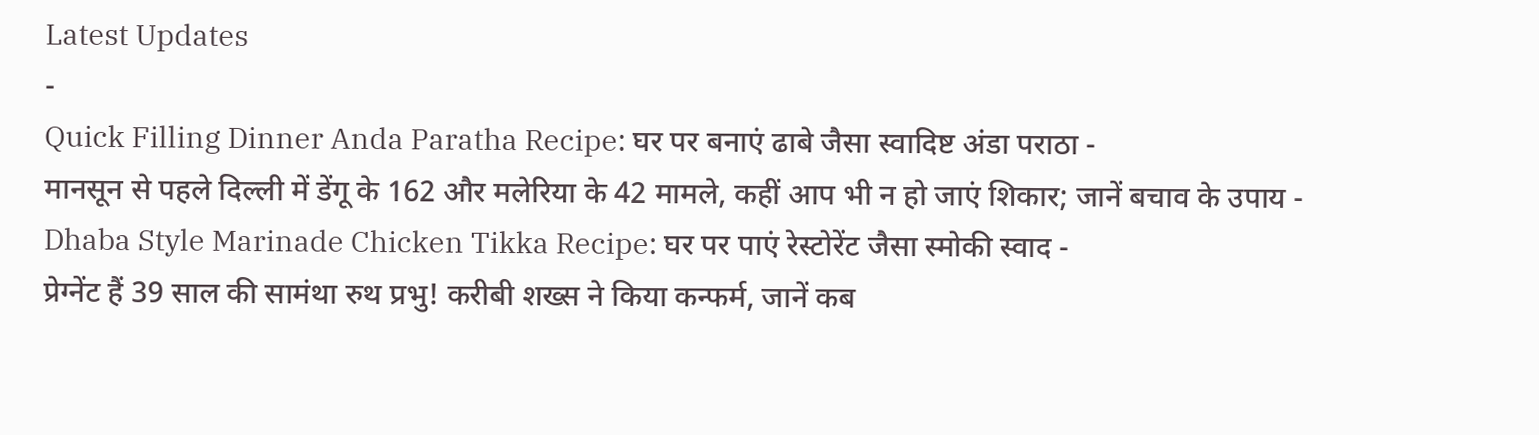Latest Updates
-
Quick Filling Dinner Anda Paratha Recipe: घर पर बनाएं ढाबे जैसा स्वादिष्ट अंडा पराठा -
मानसून से पहले दिल्ली में डेंगू के 162 और मलेरिया के 42 मामले, कहीं आप भी न हो जाएं शिकार; जानें बचाव के उपाय -
Dhaba Style Marinade Chicken Tikka Recipe: घर पर पाएं रेस्टोरेंट जैसा स्मोकी स्वाद -
प्रेग्नेंट हैं 39 साल की सामंथा रुथ प्रभु! करीबी शख्स ने किया कन्फर्म, जानें कब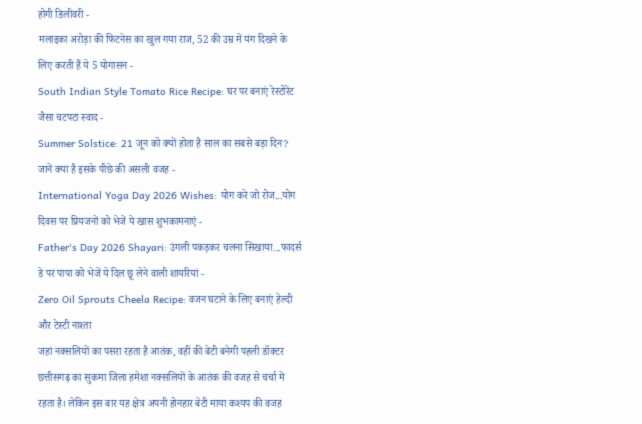होगी डिलीवरी -
मलाइका अरोड़ा की फिटनेस का खुल गया राज, 52 की उम्र में यंग दिखने के लिए करती हैं ये 5 योगासन -
South Indian Style Tomato Rice Recipe: घर पर बनाएं रेस्टोरेंट जैसा चटपटा स्वाद -
Summer Solstice: 21 जून को क्यों होता है साल का सबसे बड़ा दिन? जानें क्या है इसके पीछे की असली वजह -
International Yoga Day 2026 Wishes: योग करे जो रोज...योग दिवस पर प्रियजनों को भेजें ये खास शुभकामनाएं -
Father's Day 2026 Shayari: उंगली पकड़कर चलना सिखाया...फादर्स डे पर पापा को भेजें ये दिल छू लेने वाली शायरियां -
Zero Oil Sprouts Cheela Recipe: वजन घटाने के लिए बनाएं हेल्दी और टेस्टी नाश्ता
जहां नक्सलियों का पसरा रहता है आतंक, वहीं की बेटी बनेगी पहली डॉक्टर
छत्तीसगढ़ का सुकमा जिला हमेशा नक्सलियों के आतंक की वजह से चर्चा में रहता है। लेकिन इस बार यह क्षेत्र अपनी होनहार बेटी माया कश्यप की वजह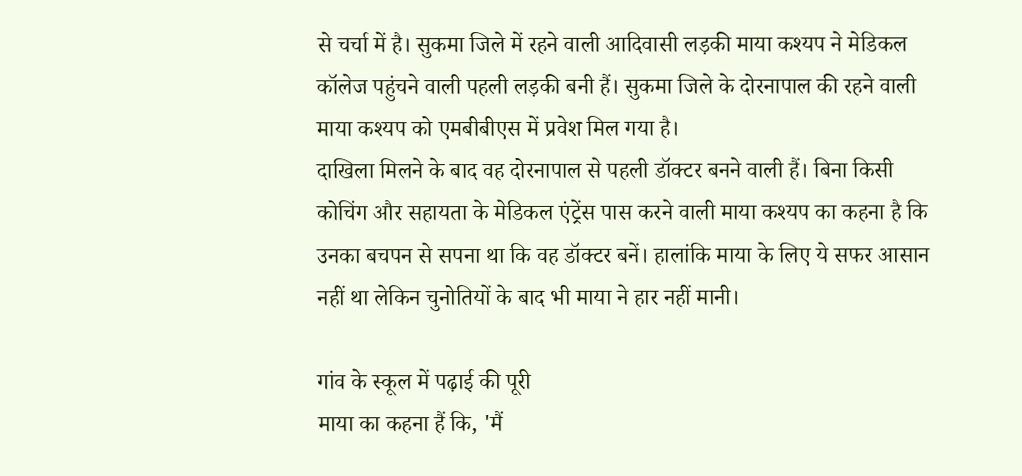से चर्चा में है। सुकमा जिले में रहने वाली आदिवासी लड़की माया कश्यप ने मेडिकल कॉलेज पहुंचने वाली पहली लड़की बनी हैं। सुकमा जिले के दोरनापाल की रहने वाली माया कश्यप को एमबीबीएस में प्रवेश मिल गया है।
दाखिला मिलने के बाद वह दोरनापाल से पहली डॉक्टर बनने वाली हैं। बिना किसी कोचिंग और सहायता के मेडिकल एंट्रेंस पास करने वाली माया कश्यप का कहना है कि उनका बचपन से सपना था कि वह डॉक्टर बनें। हालांकि माया के लिए ये सफर आसान नहीं था लेकिन चुनोतियों के बाद भी माया ने हार नहीं मानी।

गांव के स्कूल में पढ़ाई की पूरी
माया का कहना हैं कि, 'मैं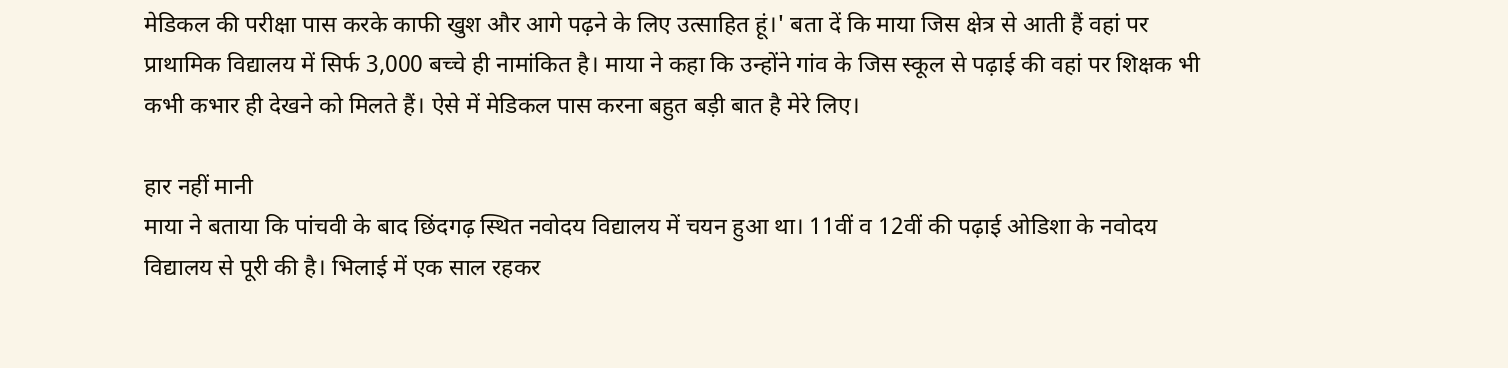मेडिकल की परीक्षा पास करके काफी खुश और आगे पढ़ने के लिए उत्साहित हूं।' बता दें कि माया जिस क्षेत्र से आती हैं वहां पर प्राथामिक विद्यालय में सिर्फ 3,000 बच्चे ही नामांकित है। माया ने कहा कि उन्होंने गांव के जिस स्कूल से पढ़ाई की वहां पर शिक्षक भी कभी कभार ही देखने को मिलते हैं। ऐसे में मेडिकल पास करना बहुत बड़ी बात है मेरे लिए।

हार नहीं मानी
माया ने बताया कि पांचवी के बाद छिंदगढ़ स्थित नवोदय विद्यालय में चयन हुआ था। 11वीं व 12वीं की पढ़ाई ओडिशा के नवोदय विद्यालय से पूरी की है। भिलाई में एक साल रहकर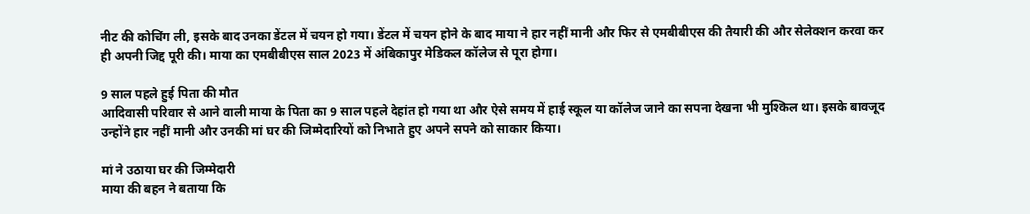नीट की कोचिंग ली, इसके बाद उनका डेंटल में चयन हो गया। डेंटल में चयन होने के बाद माया ने हार नहीं मानी और फिर से एमबीबीएस की तैयारी की और सेलेक्शन करवा कर ही अपनी जिद्द पूरी की। माया का एमबीबीएस साल 2023 में अंबिकापुर मेडिकल कॉलेज से पूरा होगा।

9 साल पहले हुई पिता की मौत
आदिवासी परिवार से आने वाली माया के पिता का 9 साल पहले देहांत हो गया था और ऐसे समय में हाई स्कूल या कॉलेज जाने का सपना देखना भी मुश्किल था। इसके बावजूद उन्होंने हार नहीं मानी और उनकी मां घर की जिम्मेदारियों को निभाते हुए अपने सपने को साकार किया।

मां ने उठाया घर की जिम्मेदारी
माया की बहन ने बताया कि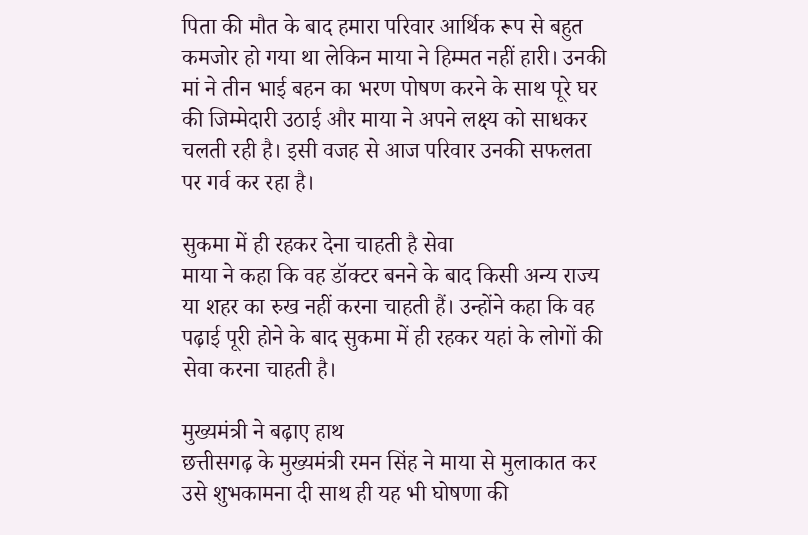पिता की मौत के बाद हमारा परिवार आर्थिक रूप से बहुत कमजोर हो गया था लेकिन माया ने हिम्मत नहीं हारी। उनकी मां ने तीन भाई बहन का भरण पोषण करने के साथ पूरे घर की जिम्मेदारी उठाई और माया ने अपने लक्ष्य को साधकर चलती रही है। इसी वजह से आज परिवार उनकी सफलता पर गर्व कर रहा है।

सुकमा में ही रहकर देना चाहती है सेवा
माया ने कहा कि वह डॉक्टर बनने के बाद किसी अन्य राज्य या शहर का रुख नहीं करना चाहती हैं। उन्होंने कहा कि वह पढ़ाई पूरी होने के बाद सुकमा में ही रहकर यहां के लोगों की सेवा करना चाहती है।

मुख्यमंत्री ने बढ़ाए हाथ
छत्तीसगढ़ के मुख्यमंत्री रमन सिंह ने माया से मुलाकात कर उसे शुभकामना दी साथ ही यह भी घोषणा की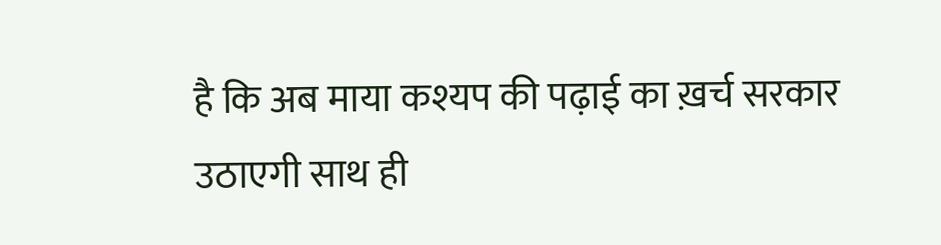है कि अब माया कश्यप की पढ़ाई का ख़र्च सरकार उठाएगी साथ ही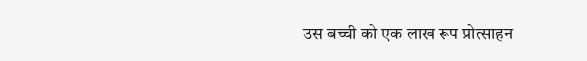उस बच्ची को एक लाख रूप प्रोत्साहन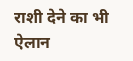राशी देने का भी ऐलान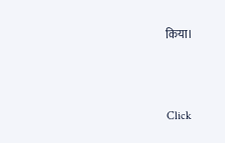किया।



Click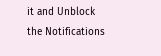it and Unblock the Notifications